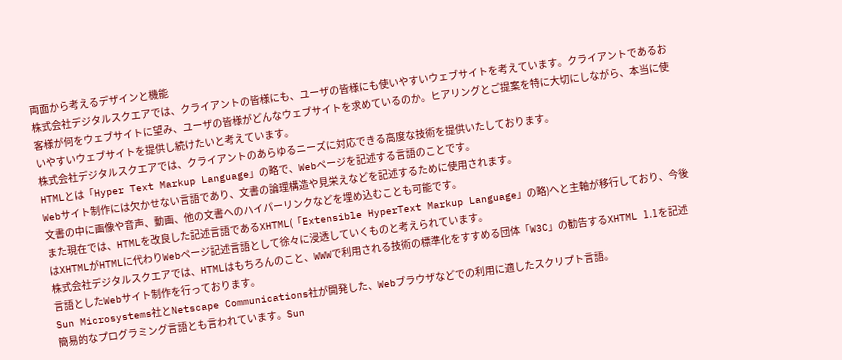両面から考えるデザインと機能
株式会社デジタルスクエアでは、クライアントの皆様にも、ユーザの皆様にも使いやすいウェブサイトを考えています。クライアントであるお客様が何をウェブサイトに望み、ユーザの皆様がどんなウェブサイトを求めているのか。ヒアリングとご提案を特に大切にしながら、本当に使いやすいウェブサイトを提供し続けたいと考えています。
株式会社デジタルスクエアでは、クライアントのあらゆるニーズに対応できる高度な技術を提供いたしております。
HTMLとは「Hyper Text Markup Language」の略で、Webページを記述する言語のことです。
Webサイト制作には欠かせない言語であり、文書の論理構造や見栄えなどを記述するために使用されます。
文書の中に画像や音声、動画、他の文書へのハイパーリンクなどを埋め込むことも可能です。
また現在では、HTMLを改良した記述言語であるXHTML(「Extensible HyperText Markup Language」の略)へと主軸が移行しており、今後はXHTMLがHTMLに代わりWebページ記述言語として徐々に浸透していくものと考えられています。
株式会社デジタルスクエアでは、HTMLはもちろんのこと、WWWで利用される技術の標準化をすすめる団体「W3C」の勧告するXHTML 1.1を記述言語としたWebサイト制作を行っております。
Sun Microsystems社とNetscape Communications社が開発した、Webブラウザなどでの利用に適したスクリプト言語。
簡易的なプログラミング言語とも言われています。Sun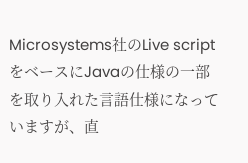Microsystems社のLive scriptをベースにJavaの仕様の一部を取り入れた言語仕様になっていますが、直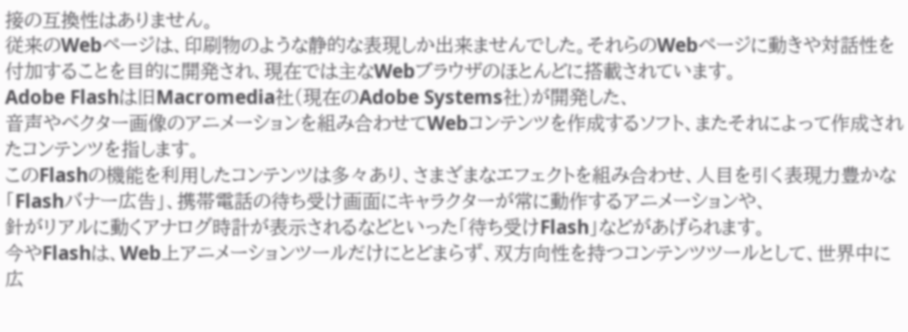接の互換性はありません。
従来のWebページは、印刷物のような静的な表現しか出来ませんでした。それらのWebページに動きや対話性を付加することを目的に開発され、現在では主なWebブラウザのほとんどに搭載されています。
Adobe Flashは旧Macromedia社(現在のAdobe Systems社)が開発した、
音声やベクター画像のアニメーションを組み合わせてWebコンテンツを作成するソフト、またそれによって作成されたコンテンツを指します。
このFlashの機能を利用したコンテンツは多々あり、さまざまなエフェクトを組み合わせ、人目を引く表現力豊かな「Flashバナー広告」、携帯電話の待ち受け画面にキャラクターが常に動作するアニメーションや、
針がリアルに動くアナログ時計が表示されるなどといった「待ち受けFlash」などがあげられます。
今やFlashは、Web上アニメーションツールだけにとどまらず、双方向性を持つコンテンツツールとして、世界中に広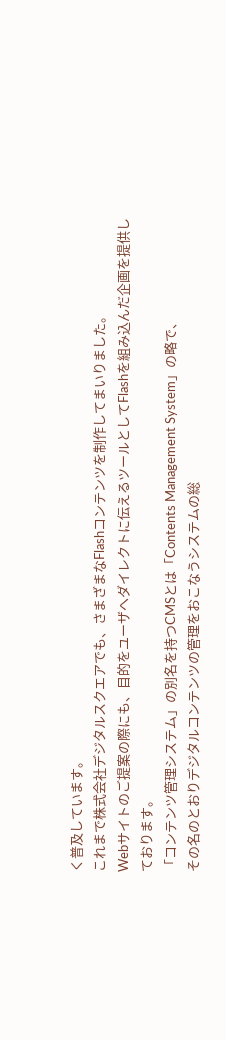く普及しています。
これまで株式会社デジタルスクエアでも、さまざまなFlashコンテンツを制作してまいりました。
Webサイトのご提案の際にも、目的をユーザへダイレクトに伝えるツールとしてFlashを組み込んだ企画を提供しております。
「コンテンツ管理システム」の別名を持つCMSとは「Contents Management System」の略で、
その名のとおりデジタルコンテンツの管理をおこなうシステムの総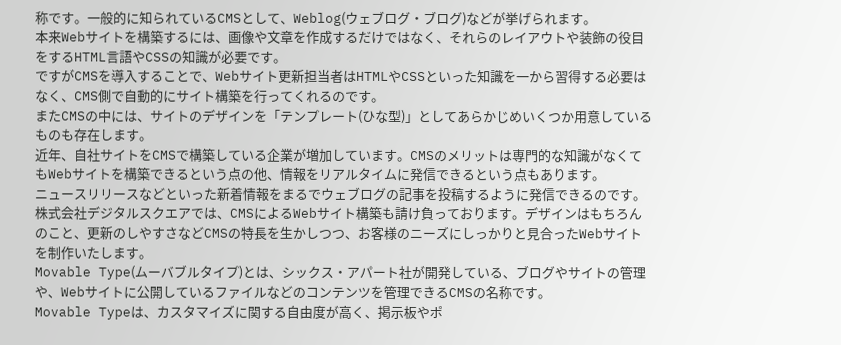称です。一般的に知られているCMSとして、Weblog(ウェブログ・ブログ)などが挙げられます。
本来Webサイトを構築するには、画像や文章を作成するだけではなく、それらのレイアウトや装飾の役目をするHTML言語やCSSの知識が必要です。
ですがCMSを導入することで、Webサイト更新担当者はHTMLやCSSといった知識を一から習得する必要はなく、CMS側で自動的にサイト構築を行ってくれるのです。
またCMSの中には、サイトのデザインを「テンプレート(ひな型)」としてあらかじめいくつか用意しているものも存在します。
近年、自社サイトをCMSで構築している企業が増加しています。CMSのメリットは専門的な知識がなくてもWebサイトを構築できるという点の他、情報をリアルタイムに発信できるという点もあります。
ニュースリリースなどといった新着情報をまるでウェブログの記事を投稿するように発信できるのです。
株式会社デジタルスクエアでは、CMSによるWebサイト構築も請け負っております。デザインはもちろんのこと、更新のしやすさなどCMSの特長を生かしつつ、お客様のニーズにしっかりと見合ったWebサイトを制作いたします。
Movable Type(ムーバブルタイプ)とは、シックス・アパート社が開発している、ブログやサイトの管理や、Webサイトに公開しているファイルなどのコンテンツを管理できるCMSの名称です。
Movable Typeは、カスタマイズに関する自由度が高く、掲示板やポ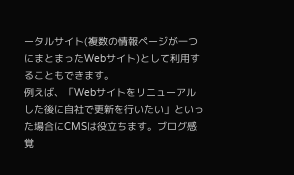ータルサイト(複数の情報ページが一つにまとまったWebサイト)として利用することもできます。
例えば、「Webサイトをリニューアルした後に自社で更新を行いたい」といった場合にCMSは役立ちます。ブログ感覚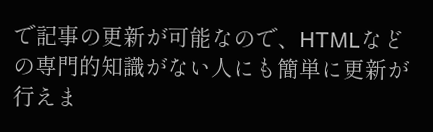で記事の更新が可能なので、HTMLなどの専門的知識がない人にも簡単に更新が行えま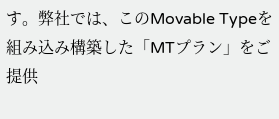す。弊社では、このMovable Typeを組み込み構築した「MTプラン」をご提供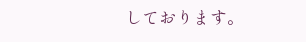しております。